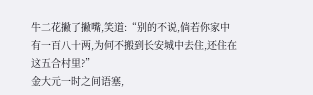牛二花撇了撇嘴,笑道:“别的不说,倘若你家中有一百八十两,为何不搬到长安城中去住,还住在这五合村里?”
金大元一时之间语塞,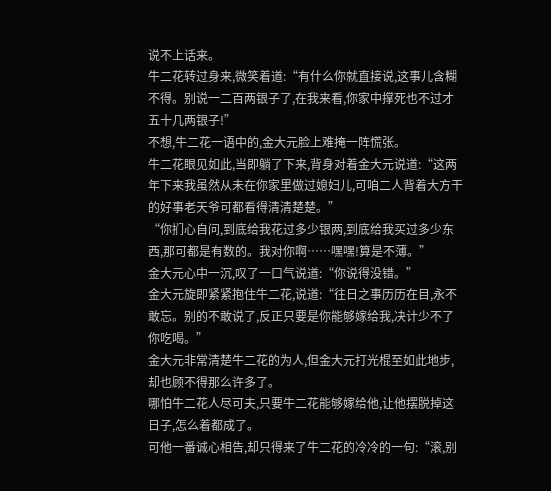说不上话来。
牛二花转过身来,微笑着道:“有什么你就直接说,这事儿含糊不得。别说一二百两银子了,在我来看,你家中撑死也不过才五十几两银子!”
不想,牛二花一语中的,金大元脸上难掩一阵慌张。
牛二花眼见如此,当即躺了下来,背身对着金大元说道:“这两年下来我虽然从未在你家里做过媳妇儿,可咱二人背着大方干的好事老天爷可都看得清清楚楚。”
“你扪心自问,到底给我花过多少银两,到底给我买过多少东西,那可都是有数的。我对你啊……嘿嘿!算是不薄。”
金大元心中一沉,叹了一口气说道:“你说得没错。”
金大元旋即紧紧抱住牛二花,说道:“往日之事历历在目,永不敢忘。别的不敢说了,反正只要是你能够嫁给我,决计少不了你吃喝。”
金大元非常清楚牛二花的为人,但金大元打光棍至如此地步,却也顾不得那么许多了。
哪怕牛二花人尽可夫,只要牛二花能够嫁给他,让他摆脱掉这日子,怎么着都成了。
可他一番诚心相告,却只得来了牛二花的冷冷的一句:“滚,别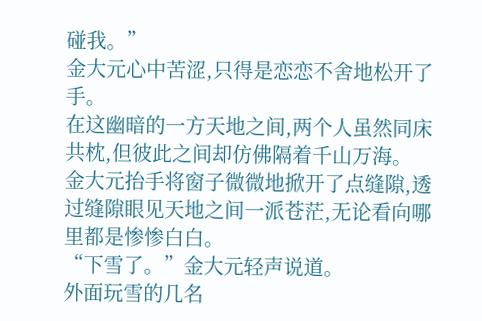碰我。”
金大元心中苦涩,只得是恋恋不舍地松开了手。
在这幽暗的一方天地之间,两个人虽然同床共枕,但彼此之间却仿佛隔着千山万海。
金大元抬手将窗子微微地掀开了点缝隙,透过缝隙眼见天地之间一派苍茫,无论看向哪里都是惨惨白白。
“下雪了。”金大元轻声说道。
外面玩雪的几名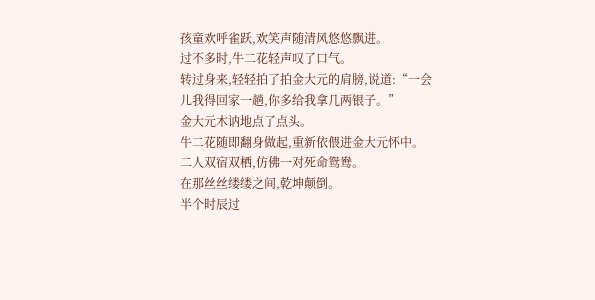孩童欢呼雀跃,欢笑声随清风悠悠飘进。
过不多时,牛二花轻声叹了口气。
转过身来,轻轻拍了拍金大元的肩膀,说道:“一会儿我得回家一趟,你多给我拿几两银子。”
金大元木讷地点了点头。
牛二花随即翻身做起,重新依偎进金大元怀中。
二人双宿双栖,仿佛一对死命鸳鸯。
在那丝丝缕缕之间,乾坤颠倒。
半个时辰过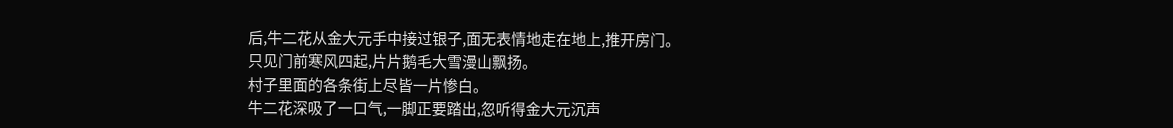后,牛二花从金大元手中接过银子,面无表情地走在地上,推开房门。
只见门前寒风四起,片片鹅毛大雪漫山飘扬。
村子里面的各条街上尽皆一片惨白。
牛二花深吸了一口气,一脚正要踏出,忽听得金大元沉声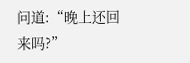问道:“晚上还回来吗?”